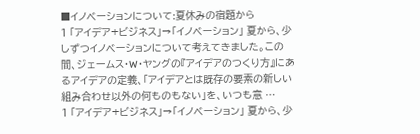■イノベーションについて:夏休みの宿題から
1 「アイデア+ビジネス」→「イノベーション」 夏から、少しずつイノベーションについて考えてきました。この間、ジェームス・W・ヤングの『アイデアのつくり方』にあるアイデアの定義、「アイデアとは既存の要素の新しい組み合わせ以外の何ものもない」を、いつも意 …
1 「アイデア+ビジネス」→「イノベーション」 夏から、少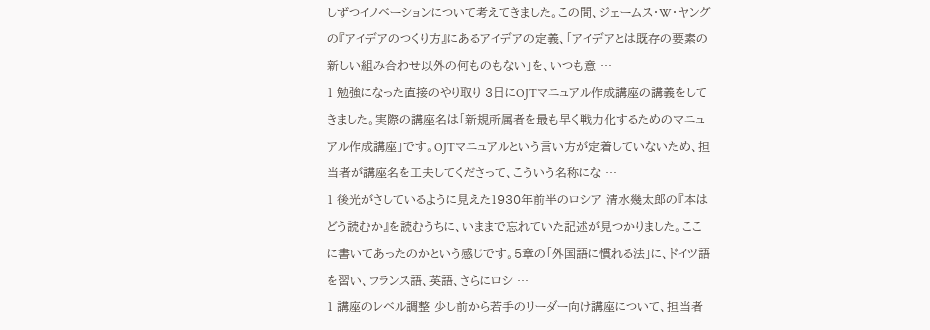しずつイノベーションについて考えてきました。この間、ジェームス・W・ヤングの『アイデアのつくり方』にあるアイデアの定義、「アイデアとは既存の要素の新しい組み合わせ以外の何ものもない」を、いつも意 …
1 勉強になった直接のやり取り 3日にOJTマニュアル作成講座の講義をしてきました。実際の講座名は「新規所属者を最も早く戦力化するためのマニュアル作成講座」です。OJTマニュアルという言い方が定着していないため、担当者が講座名を工夫してくださって、こういう名称にな …
1 後光がさしているように見えた1930年前半のロシア 清水幾太郎の『本はどう読むか』を読むうちに、いままで忘れていた記述が見つかりました。ここに書いてあったのかという感じです。5章の「外国語に慣れる法」に、ドイツ語を習い、フランス語、英語、さらにロシ …
1 講座のレベル調整 少し前から若手のリーダー向け講座について、担当者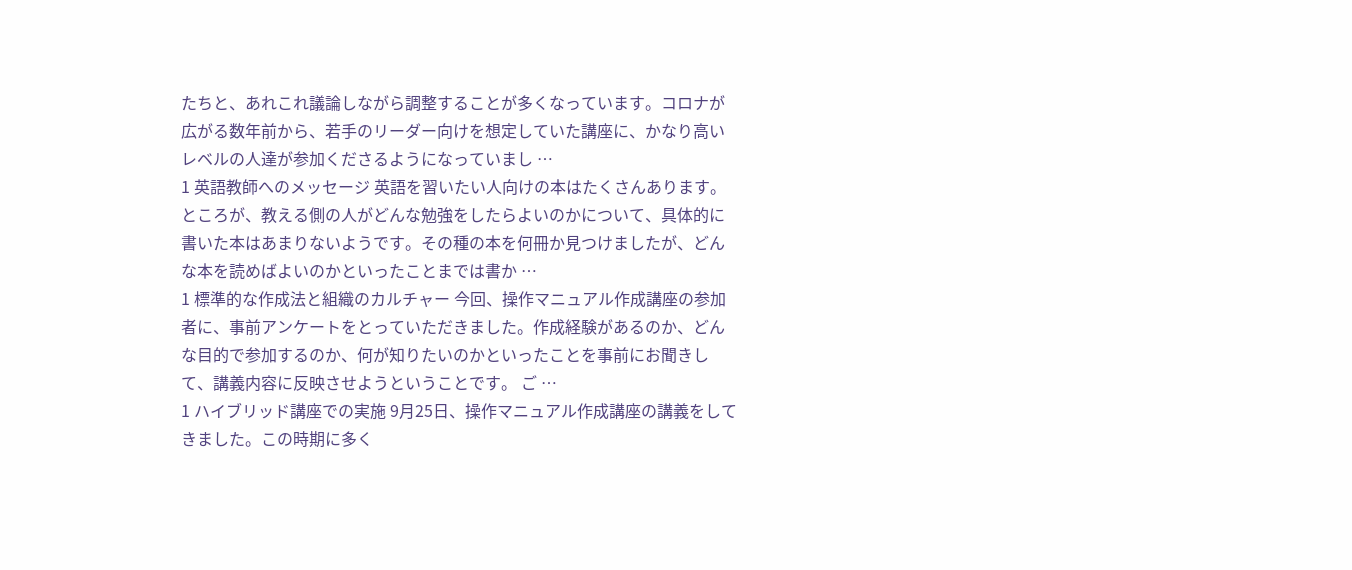たちと、あれこれ議論しながら調整することが多くなっています。コロナが広がる数年前から、若手のリーダー向けを想定していた講座に、かなり高いレベルの人達が参加くださるようになっていまし …
1 英語教師へのメッセージ 英語を習いたい人向けの本はたくさんあります。ところが、教える側の人がどんな勉強をしたらよいのかについて、具体的に書いた本はあまりないようです。その種の本を何冊か見つけましたが、どんな本を読めばよいのかといったことまでは書か …
1 標準的な作成法と組織のカルチャー 今回、操作マニュアル作成講座の参加者に、事前アンケートをとっていただきました。作成経験があるのか、どんな目的で参加するのか、何が知りたいのかといったことを事前にお聞きして、講義内容に反映させようということです。 ご …
1 ハイブリッド講座での実施 9月25日、操作マニュアル作成講座の講義をしてきました。この時期に多く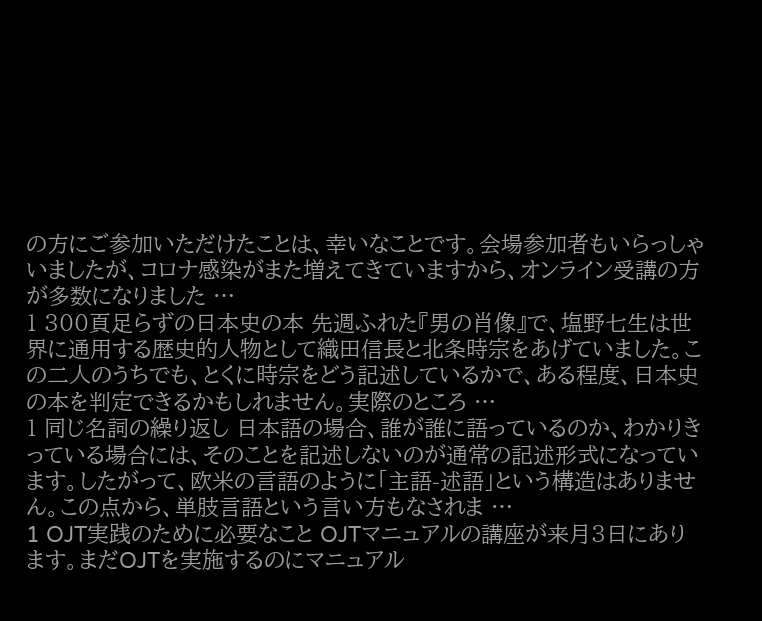の方にご参加いただけたことは、幸いなことです。会場参加者もいらっしゃいましたが、コロナ感染がまた増えてきていますから、オンライン受講の方が多数になりました …
1 300頁足らずの日本史の本 先週ふれた『男の肖像』で、塩野七生は世界に通用する歴史的人物として織田信長と北条時宗をあげていました。この二人のうちでも、とくに時宗をどう記述しているかで、ある程度、日本史の本を判定できるかもしれません。実際のところ …
1 同じ名詞の繰り返し 日本語の場合、誰が誰に語っているのか、わかりきっている場合には、そのことを記述しないのが通常の記述形式になっています。したがって、欧米の言語のように「主語-述語」という構造はありません。この点から、単肢言語という言い方もなされま …
1 OJT実践のために必要なこと OJTマニュアルの講座が来月3日にあります。まだOJTを実施するのにマニュアル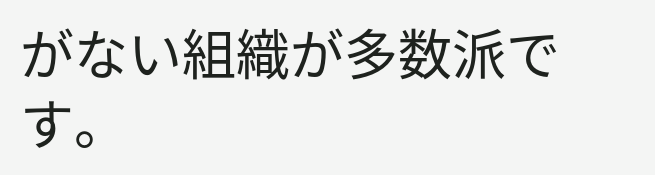がない組織が多数派です。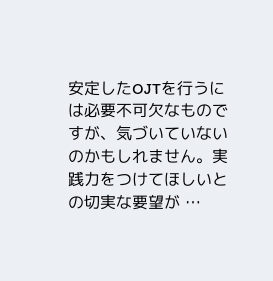安定したOJTを行うには必要不可欠なものですが、気づいていないのかもしれません。実践力をつけてほしいとの切実な要望が …